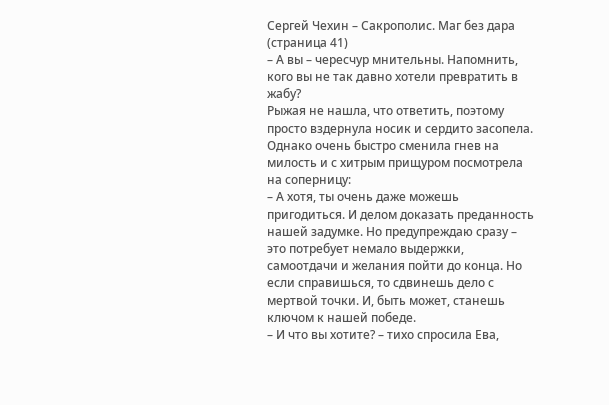Сергей Чехин – Сакрополис. Маг без дара (страница 41)
– А вы – чересчур мнительны. Напомнить, кого вы не так давно хотели превратить в жабу?
Рыжая не нашла, что ответить, поэтому просто вздернула носик и сердито засопела. Однако очень быстро сменила гнев на милость и с хитрым прищуром посмотрела на соперницу:
– А хотя, ты очень даже можешь пригодиться. И делом доказать преданность нашей задумке. Но предупреждаю сразу – это потребует немало выдержки, самоотдачи и желания пойти до конца. Но если справишься, то сдвинешь дело с мертвой точки. И, быть может, станешь ключом к нашей победе.
– И что вы хотите? – тихо спросила Ева,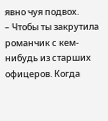явно чуя подвох.
– Чтобы ты закрутила романчик с кем-нибудь из старших офицеров. Когда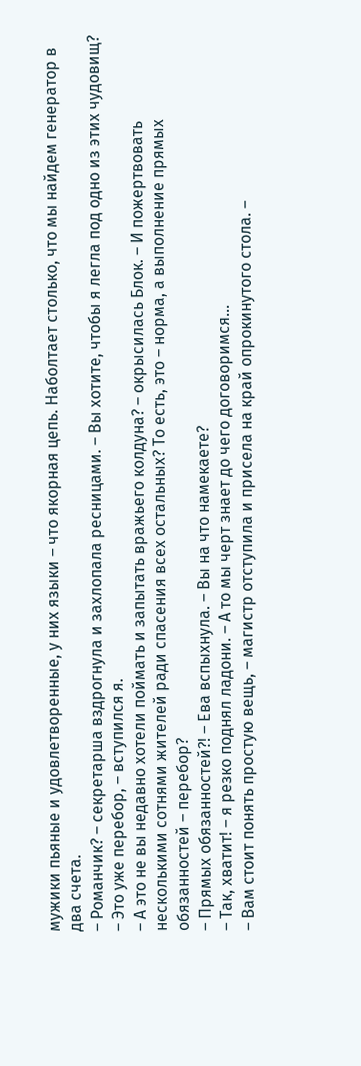мужики пьяные и удовлетворенные, у них языки – что якорная цепь. Наболтает столько, что мы найдем генератор в два счета.
– Романчик? – секретарша вздрогнула и захлопала ресницами. – Вы хотите, чтобы я легла под одно из этих чудовищ?
– Это уже перебор, – вступился я.
– А это не вы недавно хотели поймать и запытать вражьего колдуна? – окрысилась Блок. – И пожертвовать несколькими сотнями жителей ради спасения всех остальных? То есть, это – норма, а выполнение прямых обязанностей – перебор?
– Прямых обязанностей?! – Ева вспыхнула. – Вы на что намекаете?
– Так, хватит! – я резко поднял ладони. – А то мы черт знает до чего договоримся…
– Вам стоит понять простую вещь, – магистр отступила и присела на край опрокинутого стола. –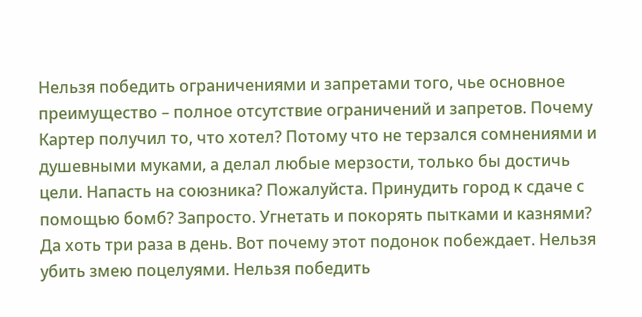Нельзя победить ограничениями и запретами того, чье основное преимущество – полное отсутствие ограничений и запретов. Почему Картер получил то, что хотел? Потому что не терзался сомнениями и душевными муками, а делал любые мерзости, только бы достичь цели. Напасть на союзника? Пожалуйста. Принудить город к сдаче с помощью бомб? Запросто. Угнетать и покорять пытками и казнями? Да хоть три раза в день. Вот почему этот подонок побеждает. Нельзя убить змею поцелуями. Нельзя победить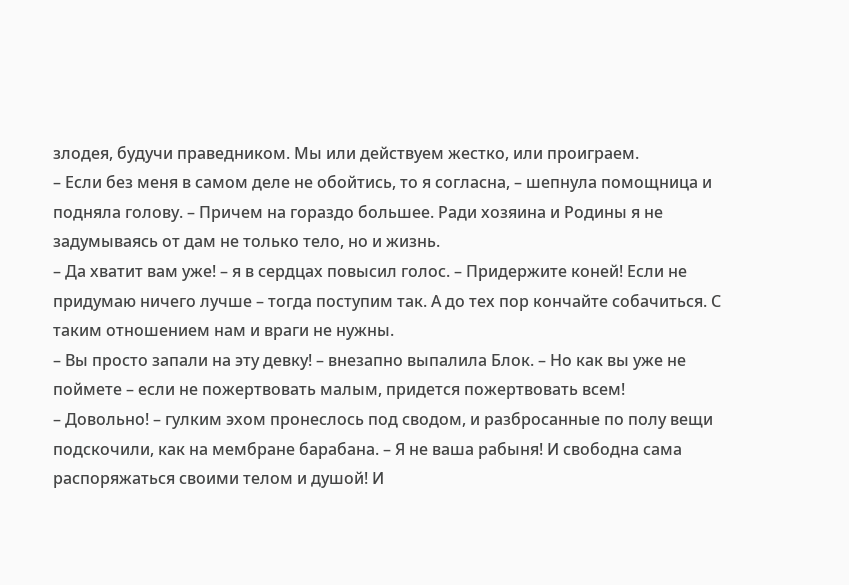злодея, будучи праведником. Мы или действуем жестко, или проиграем.
– Если без меня в самом деле не обойтись, то я согласна, – шепнула помощница и подняла голову. – Причем на гораздо большее. Ради хозяина и Родины я не задумываясь от дам не только тело, но и жизнь.
– Да хватит вам уже! – я в сердцах повысил голос. – Придержите коней! Если не придумаю ничего лучше – тогда поступим так. А до тех пор кончайте собачиться. С таким отношением нам и враги не нужны.
– Вы просто запали на эту девку! – внезапно выпалила Блок. – Но как вы уже не поймете – если не пожертвовать малым, придется пожертвовать всем!
– Довольно! – гулким эхом пронеслось под сводом, и разбросанные по полу вещи подскочили, как на мембране барабана. – Я не ваша рабыня! И свободна сама распоряжаться своими телом и душой! И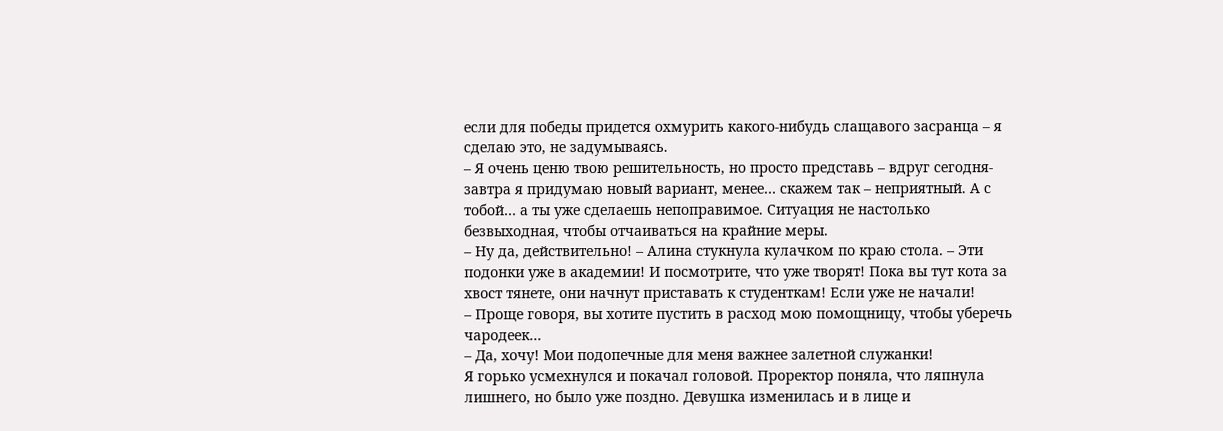если для победы придется охмурить какого-нибудь слащавого засранца – я сделаю это, не задумываясь.
– Я очень ценю твою решительность, но просто представь – вдруг сегодня-завтра я придумаю новый вариант, менее… скажем так – неприятный. А с тобой… а ты уже сделаешь непоправимое. Ситуация не настолько безвыходная, чтобы отчаиваться на крайние меры.
– Ну да, действительно! – Алина стукнула кулачком по краю стола. – Эти подонки уже в академии! И посмотрите, что уже творят! Пока вы тут кота за хвост тянете, они начнут приставать к студенткам! Если уже не начали!
– Проще говоря, вы хотите пустить в расход мою помощницу, чтобы уберечь чародеек…
– Да, хочу! Мои подопечные для меня важнее залетной служанки!
Я горько усмехнулся и покачал головой. Проректор поняла, что ляпнула лишнего, но было уже поздно. Девушка изменилась и в лице и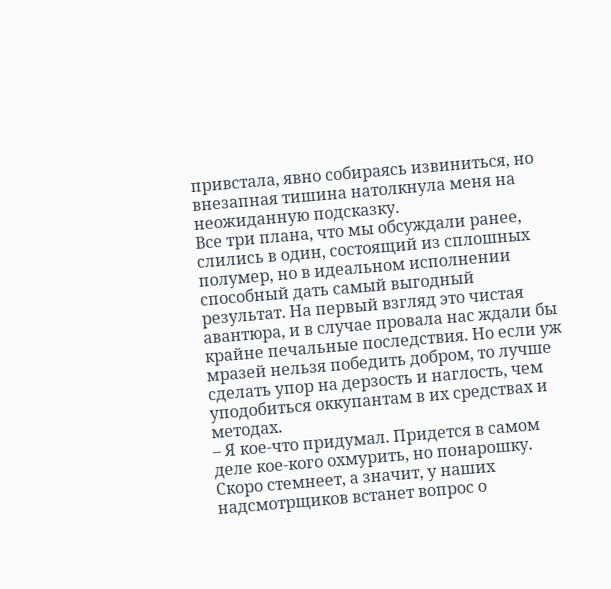привстала, явно собираясь извиниться, но внезапная тишина натолкнула меня на неожиданную подсказку.
Все три плана, что мы обсуждали ранее, слились в один, состоящий из сплошных полумер, но в идеальном исполнении способный дать самый выгодный результат. На первый взгляд это чистая авантюра, и в случае провала нас ждали бы крайне печальные последствия. Но если уж мразей нельзя победить добром, то лучше сделать упор на дерзость и наглость, чем уподобиться оккупантам в их средствах и методах.
– Я кое-что придумал. Придется в самом деле кое-кого охмурить, но понарошку. Скоро стемнеет, а значит, у наших надсмотрщиков встанет вопрос о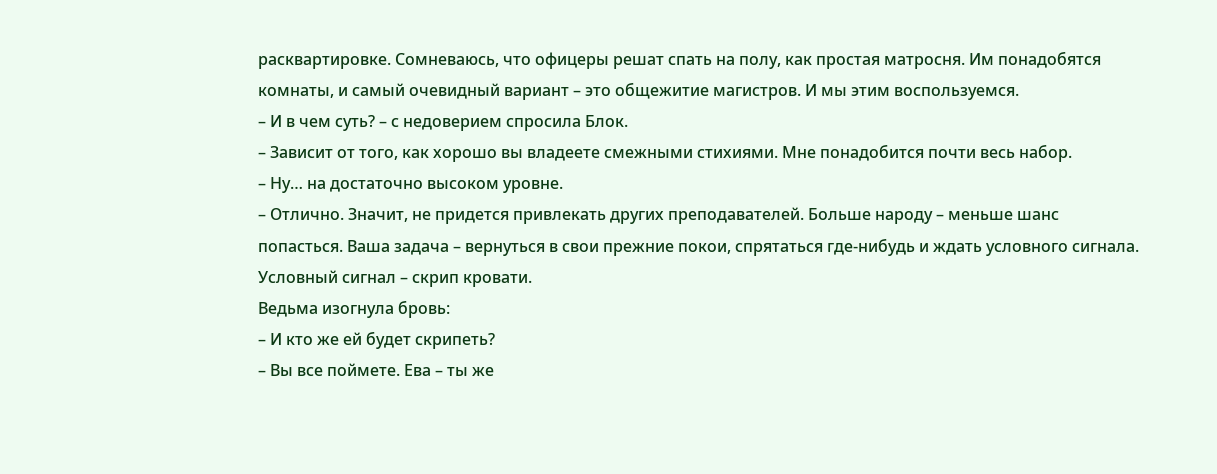расквартировке. Сомневаюсь, что офицеры решат спать на полу, как простая матросня. Им понадобятся комнаты, и самый очевидный вариант – это общежитие магистров. И мы этим воспользуемся.
– И в чем суть? – с недоверием спросила Блок.
– Зависит от того, как хорошо вы владеете смежными стихиями. Мне понадобится почти весь набор.
– Ну… на достаточно высоком уровне.
– Отлично. Значит, не придется привлекать других преподавателей. Больше народу – меньше шанс попасться. Ваша задача – вернуться в свои прежние покои, спрятаться где-нибудь и ждать условного сигнала. Условный сигнал – скрип кровати.
Ведьма изогнула бровь:
– И кто же ей будет скрипеть?
– Вы все поймете. Ева – ты же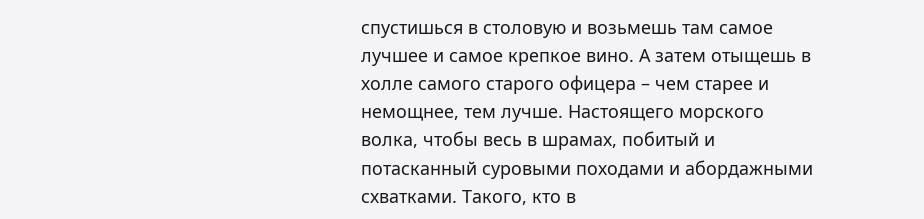спустишься в столовую и возьмешь там самое лучшее и самое крепкое вино. А затем отыщешь в холле самого старого офицера – чем старее и немощнее, тем лучше. Настоящего морского волка, чтобы весь в шрамах, побитый и потасканный суровыми походами и абордажными схватками. Такого, кто в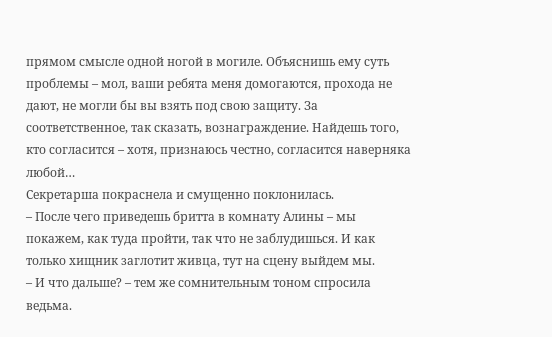прямом смысле одной ногой в могиле. Объяснишь ему суть проблемы – мол, ваши ребята меня домогаются, прохода не дают, не могли бы вы взять под свою защиту. За соответственное, так сказать, вознаграждение. Найдешь того, кто согласится – хотя, признаюсь честно, согласится наверняка любой…
Секретарша покраснела и смущенно поклонилась.
– После чего приведешь бритта в комнату Алины – мы покажем, как туда пройти, так что не заблудишься. И как только хищник заглотит живца, тут на сцену выйдем мы.
– И что дальше? – тем же сомнительным тоном спросила ведьма.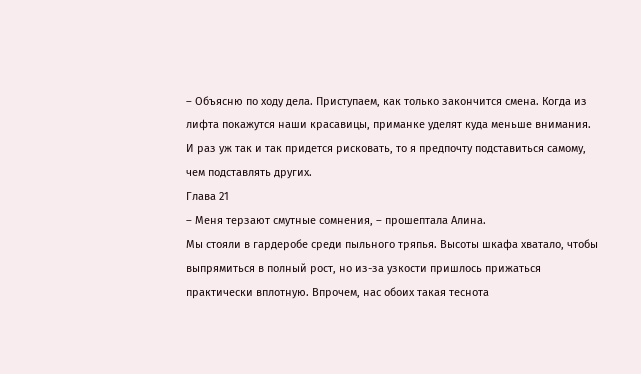– Объясню по ходу дела. Приступаем, как только закончится смена. Когда из лифта покажутся наши красавицы, приманке уделят куда меньше внимания. И раз уж так и так придется рисковать, то я предпочту подставиться самому, чем подставлять других.
Глава 21
– Меня терзают смутные сомнения, – прошептала Алина.
Мы стояли в гардеробе среди пыльного тряпья. Высоты шкафа хватало, чтобы выпрямиться в полный рост, но из-за узкости пришлось прижаться практически вплотную. Впрочем, нас обоих такая теснота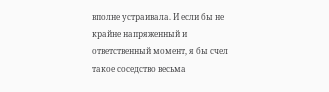вполне устраивала. И если бы не крайне напряженный и ответственный момент, я бы счел такое соседство весьма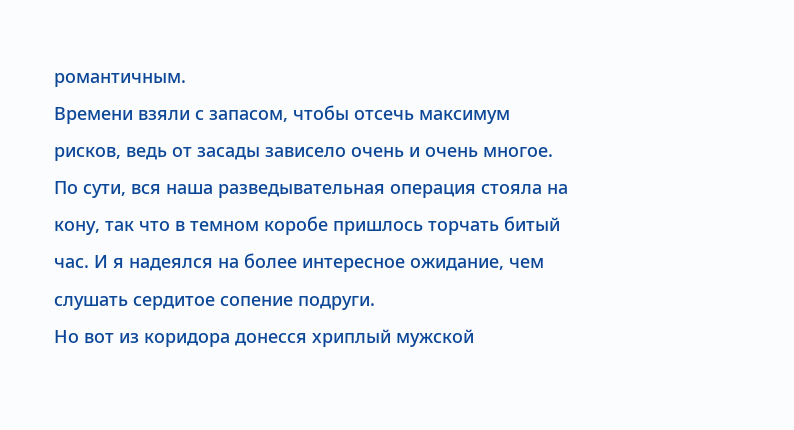романтичным.
Времени взяли с запасом, чтобы отсечь максимум рисков, ведь от засады зависело очень и очень многое. По сути, вся наша разведывательная операция стояла на кону, так что в темном коробе пришлось торчать битый час. И я надеялся на более интересное ожидание, чем слушать сердитое сопение подруги.
Но вот из коридора донесся хриплый мужской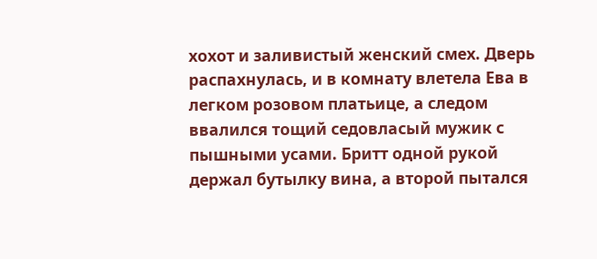хохот и заливистый женский смех. Дверь распахнулась, и в комнату влетела Ева в легком розовом платьице, а следом ввалился тощий седовласый мужик с пышными усами. Бритт одной рукой держал бутылку вина, а второй пытался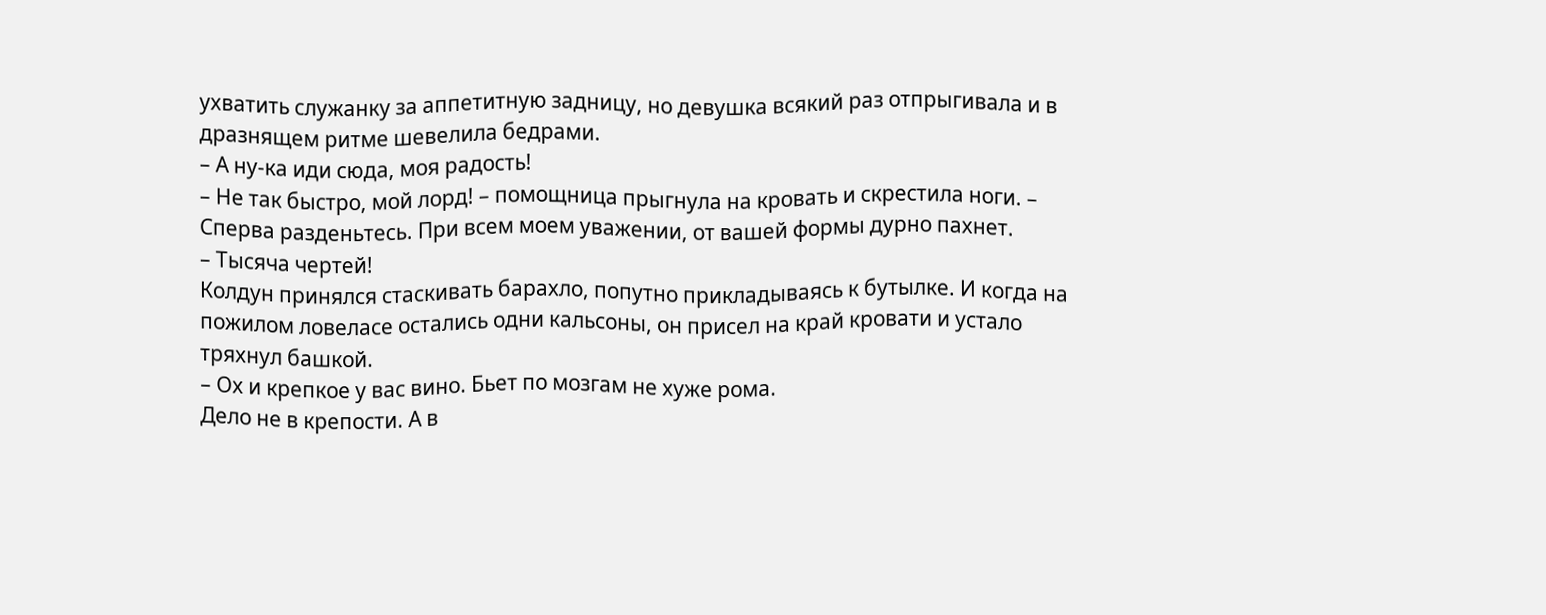ухватить служанку за аппетитную задницу, но девушка всякий раз отпрыгивала и в дразнящем ритме шевелила бедрами.
– А ну-ка иди сюда, моя радость!
– Не так быстро, мой лорд! – помощница прыгнула на кровать и скрестила ноги. – Сперва разденьтесь. При всем моем уважении, от вашей формы дурно пахнет.
– Тысяча чертей!
Колдун принялся стаскивать барахло, попутно прикладываясь к бутылке. И когда на пожилом ловеласе остались одни кальсоны, он присел на край кровати и устало тряхнул башкой.
– Ох и крепкое у вас вино. Бьет по мозгам не хуже рома.
Дело не в крепости. А в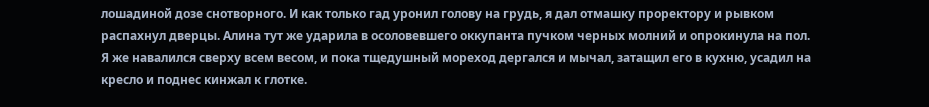лошадиной дозе снотворного. И как только гад уронил голову на грудь, я дал отмашку проректору и рывком распахнул дверцы. Алина тут же ударила в осоловевшего оккупанта пучком черных молний и опрокинула на пол. Я же навалился сверху всем весом, и пока тщедушный мореход дергался и мычал, затащил его в кухню, усадил на кресло и поднес кинжал к глотке.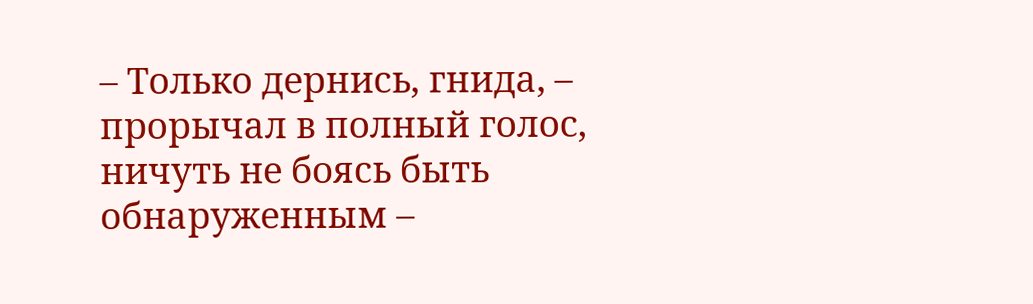– Только дернись, гнида, – прорычал в полный голос, ничуть не боясь быть обнаруженным –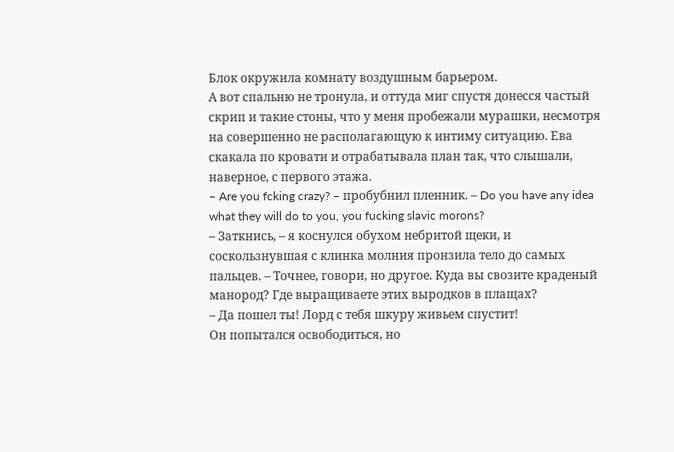Блок окружила комнату воздушным барьером.
А вот спальню не тронула, и оттуда миг спустя донесся частый скрип и такие стоны, что у меня пробежали мурашки, несмотря на совершенно не располагающую к интиму ситуацию. Ева скакала по кровати и отрабатывала план так, что слышали, наверное, с первого этажа.
– Are you fcking crazy? – пробубнил пленник. – Do you have any idea what they will do to you, you fucking slavic morons?
– Заткнись, – я коснулся обухом небритой щеки, и соскользнувшая с клинка молния пронзила тело до самых пальцев. – Точнее, говори, но другое. Куда вы свозите краденый манород? Где выращиваете этих выродков в плащах?
– Да пошел ты! Лорд с тебя шкуру живьем спустит!
Он попытался освободиться, но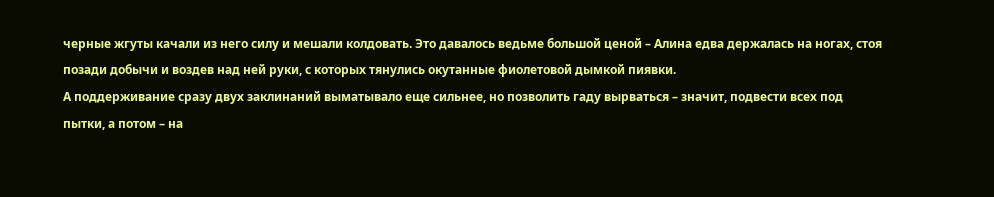черные жгуты качали из него силу и мешали колдовать. Это давалось ведьме большой ценой – Алина едва держалась на ногах, стоя позади добычи и воздев над ней руки, с которых тянулись окутанные фиолетовой дымкой пиявки.
А поддерживание сразу двух заклинаний выматывало еще сильнее, но позволить гаду вырваться – значит, подвести всех под пытки, а потом – на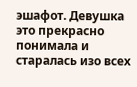эшафот. Девушка это прекрасно понимала и старалась изо всех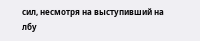сил, несмотря на выступивший на лбу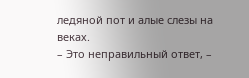ледяной пот и алые слезы на веках.
– Это неправильный ответ, –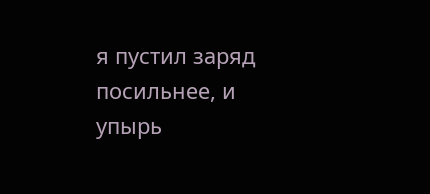я пустил заряд посильнее, и упырь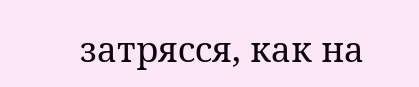затрясся, как на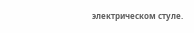электрическом стуле.